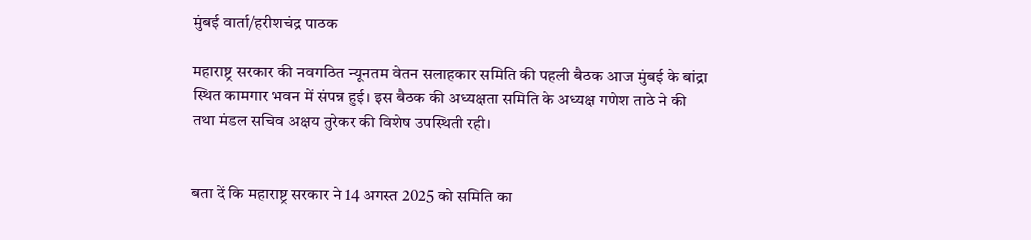मुंबई वार्ता/हरीशचंद्र पाठक

महाराष्ट्र सरकार की नवगठित न्यूनतम वेतन सलाहकार समिति की पहली बैठक आज मुंबई के बांद्रा स्थित कामगार भवन में संपन्न हुई। इस बैठक की अध्यक्षता समिति के अध्यक्ष गणेश ताठे ने की तथा मंडल सचिव अक्षय तुरेकर की विशेष उपस्थिती रही।


बता दें कि महाराष्ट्र सरकार ने 14 अगस्त 2025 को समिति का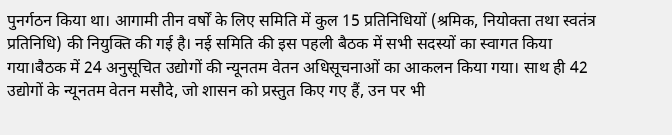पुनर्गठन किया था। आगामी तीन वर्षों के लिए समिति में कुल 15 प्रतिनिधियों (श्रमिक, नियोक्ता तथा स्वतंत्र प्रतिनिधि) की नियुक्ति की गई है। नई समिति की इस पहली बैठक में सभी सदस्यों का स्वागत किया गया।बैठक में 24 अनुसूचित उद्योगों की न्यूनतम वेतन अधिसूचनाओं का आकलन किया गया। साथ ही 42 उद्योगों के न्यूनतम वेतन मसौदे, जो शासन को प्रस्तुत किए गए हैं, उन पर भी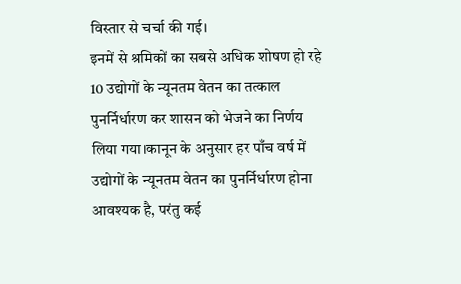विस्तार से चर्चा की गई।
इनमें से श्रमिकों का सबसे अधिक शोषण हो रहे 10 उद्योगों के न्यूनतम वेतन का तत्काल पुनर्निर्धारण कर शासन को भेजने का निर्णय लिया गया।कानून के अनुसार हर पाँच वर्ष में उद्योगों के न्यूनतम वेतन का पुनर्निर्धारण होना आवश्यक है, परंतु कई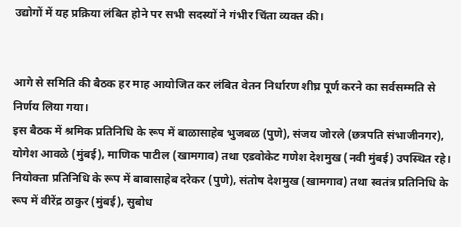उद्योगों में यह प्रक्रिया लंबित होने पर सभी सदस्यों ने गंभीर चिंता व्यक्त की।


आगे से समिति की बैठक हर माह आयोजित कर लंबित वेतन निर्धारण शीघ्र पूर्ण करने का सर्वसम्मति से निर्णय लिया गया।
इस बैठक में श्रमिक प्रतिनिधि के रूप में बाळासाहेब भुजबळ (पुणे), संजय जोरले (छत्रपति संभाजीनगर), योगेश आवळे (मुंबई), माणिक पाटील (खामगाव) तथा एडवोकेट गणेश देशमुख (नवी मुंबई) उपस्थित रहे। नियोक्ता प्रतिनिधि के रूप में बाबासाहेब दरेकर (पुणे), संतोष देशमुख (खामगाव) तथा स्वतंत्र प्रतिनिधि के रूप में वीरेंद्र ठाकुर (मुंबई), सुबोध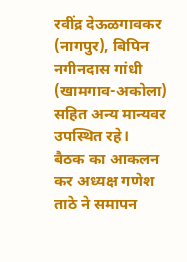रवींद्र देऊळगावकर (नागपुर), बिपिन नगीनदास गांधी (खामगाव-अकोला) सहित अन्य मान्यवर उपस्थित रहे।
बैठक का आकलन कर अध्यक्ष गणेश ताठे ने समापन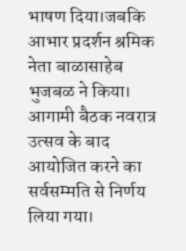भाषण दिया।जबकि आभार प्रदर्शन श्रमिक नेता बाळासाहेब भुजबळ ने किया। आगामी बैठक नवरात्र उत्सव के बाद आयोजित करने का सर्वसम्मति से निर्णय लिया गया।